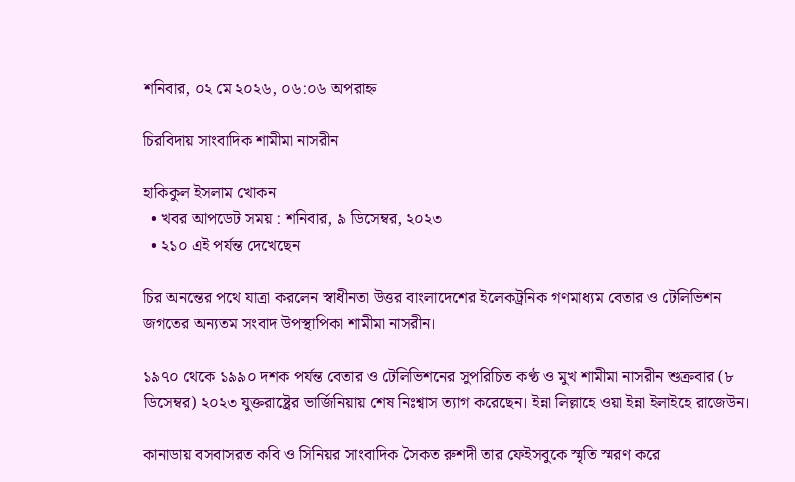শনিবার, ০২ মে ২০২৬, ০৬:০৬ অপরাহ্ন

চিরবিদায় সাংবাদিক শামীমা নাসরীন

হাকিকুল ইসলাম খোকন
  • খবর আপডেট সময় : শনিবার, ৯ ডিসেম্বর, ২০২৩
  • ২১০ এই পর্যন্ত দেখেছেন

চির অনন্তের পথে যাত্রা করলেন স্বাধীনতা উত্তর বাংলাদেশের ইলেকট্রনিক গণমাধ্যম বেতার ও টেলিভিশন জগতের অন্যতম সংবাদ উপস্থাপিকা শামীমা নাসরীন।

১৯৭০ থেকে ১৯৯০ দশক পর্যন্ত বেতার ও টেলিভিশনের সুপরিচিত কণ্ঠ ও মুখ শামীমা নাসরীন শুক্রবার (৮ ডিসেম্বর) ২০২৩ যুক্তরাষ্ট্রের ভার্জিনিয়ায় শেষ নিঃশ্বাস ত্যাগ করেছেন। ইন্না লিল্লাহে ওয়া ইন্না ইলাইহে রাজেউন।

কানাডায় বসবাসরত কবি ও সিনিয়র সাংবাদিক সৈকত রুশদী তার ফেইসবুকে স্মৃতি স্মরণ করে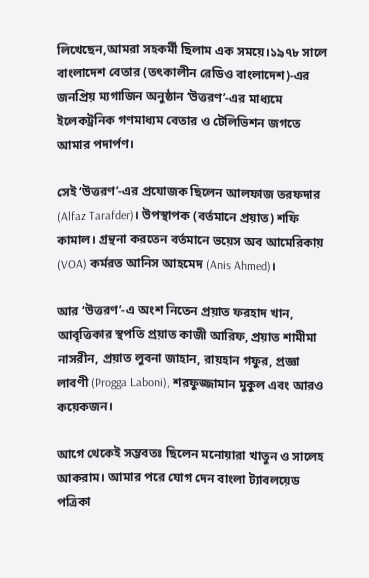লিখেছেন,আমরা সহকর্মী ছিলাম এক সময়ে।১৯৭৮ সালে বাংলাদেশ বেতার (তৎকালীন রেডিও বাংলাদেশ)-এর জনপ্রিয় ম্যগাজিন অনুষ্ঠান ‘উত্তরণ’-এর মাধ্যমে ইলেকট্রনিক গণমাধ্যম বেতার ও টেলিভিশন জগতে আমার পদার্পণ।

সেই ‘উত্তরণ’-এর প্রযোজক ছিলেন আলফাজ তরফদার (Alfaz Tarafder)। উপস্থাপক (বর্তমানে প্রয়াত) শফি কামাল। গ্রন্থনা করতেন বর্তমানে ভয়েস অব আমেরিকায় (VOA) কর্মরত আনিস আহমেদ (Anis Ahmed)।

আর ‘উত্তরণ’-এ অংশ নিতেন প্রয়াত ফরহাদ খান, আবৃত্তিকার স্থপতি প্রয়াত কাজী আরিফ, প্রয়াত শামীমা নাসরীন, প্রয়াত লুবনা জাহান, রায়হান গফুর, প্রজ্ঞা লাবণী (Progga Laboni), শরফুজ্জামান মুকুল এবং আরও কয়েকজন।

আগে থেকেই সম্ভবতঃ ছিলেন মনোয়ারা খাতুন ও সালেহ আকরাম। আমার পরে যোগ দেন বাংলা ট্যাবলয়েড পত্রিকা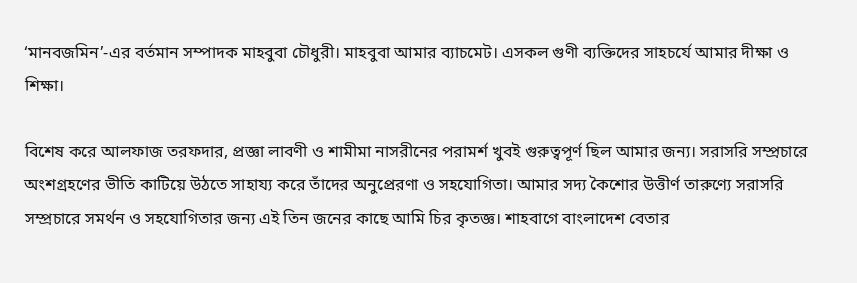‘মানবজমিন’-এর বর্তমান সম্পাদক মাহবুবা চৌধুরী। মাহবুবা আমার ব্যাচমেট। এসকল গুণী ব্যক্তিদের সাহচর্যে আমার দীক্ষা ও শিক্ষা।

বিশেষ করে আলফাজ তরফদার, প্রজ্ঞা লাবণী ও শামীমা নাসরীনের পরামর্শ খুবই গুরুত্বপূর্ণ ছিল আমার জন্য। সরাসরি সম্প্রচারে অংশগ্রহণের ভীতি কাটিয়ে উঠতে সাহায্য করে তাঁদের অনুপ্রেরণা ও সহযোগিতা। আমার সদ্য কৈশোর উত্তীর্ণ তারুণ্যে সরাসরি সম্প্রচারে সমর্থন ও সহযোগিতার জন্য এই তিন জনের কাছে আমি চির কৃতজ্ঞ। শাহবাগে বাংলাদেশ বেতার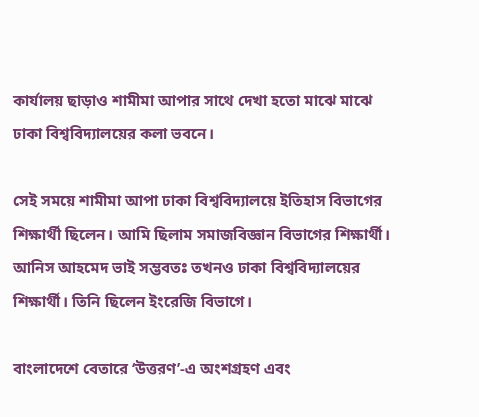কার্যালয় ছাড়াও শামীমা আপার সাথে দেখা হতো মাঝে মাঝে ঢাকা বিশ্ববিদ্যালয়ের কলা ভবনে।

সেই সময়ে শামীমা আপা ঢাকা বিশ্ববিদ্যালয়ে ইতিহাস বিভাগের শিক্ষার্থী ছিলেন। আমি ছিলাম সমাজবিজ্ঞান বিভাগের শিক্ষার্থী। আনিস আহমেদ ভাই সম্ভবতঃ তখনও ঢাকা বিশ্ববিদ্যালয়ের শিক্ষার্থী। তিনি ছিলেন ইংরেজি বিভাগে।

বাংলাদেশে বেতারে ‘উত্তরণ’-এ অংশগ্রহণ এবং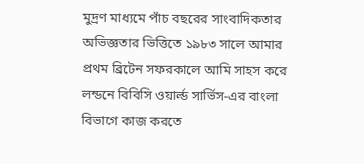মুদ্রণ মাধ্যমে পাঁচ বছরের সাংবাদিকতার অভিজ্ঞতার ভিত্তিতে ১৯৮৩ সালে আমার প্রথম ব্রিটেন সফরকালে আমি সাহস করে লন্ডনে বিবিসি ওয়ার্ল্ড সার্ভিস-এর বাংলা বিভাগে কাজ করতে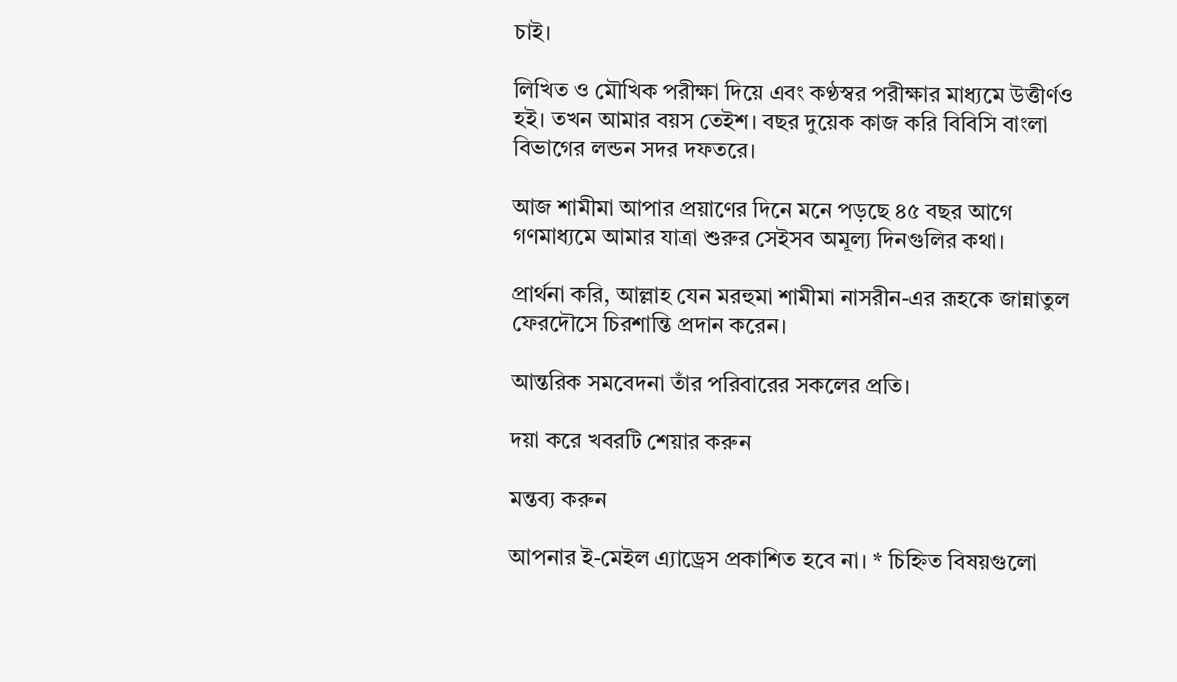চাই।

লিখিত ও মৌখিক পরীক্ষা দিয়ে এবং কণ্ঠস্বর পরীক্ষার মাধ্যমে উত্তীর্ণও হই। তখন আমার বয়স তেইশ। বছর দুয়েক কাজ করি বিবিসি বাংলা বিভাগের লন্ডন সদর দফতরে।

আজ শামীমা আপার প্রয়াণের দিনে মনে পড়ছে ৪৫ বছর আগে গণমাধ্যমে আমার যাত্রা শুরুর সেইসব অমূল্য দিনগুলির কথা।

প্রার্থনা করি, আল্লাহ যেন মরহুমা শামীমা নাসরীন-এর রূহকে জান্নাতুল ফেরদৌসে চিরশান্তি প্রদান করেন।

আন্তরিক সমবেদনা তাঁর পরিবারের সকলের প্রতি।

দয়া করে খবরটি শেয়ার করুন

মন্তব্য করুন

আপনার ই-মেইল এ্যাড্রেস প্রকাশিত হবে না। * চিহ্নিত বিষয়গুলো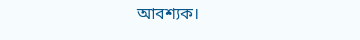আবশ্যক।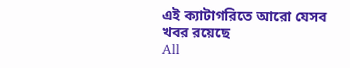এই ক্যাটাগরিতে আরো যেসব খবর রয়েছে
All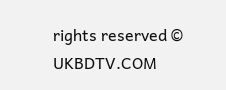rights reserved © UKBDTV.COM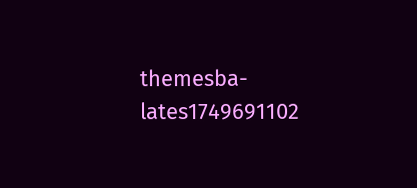themesba-lates1749691102